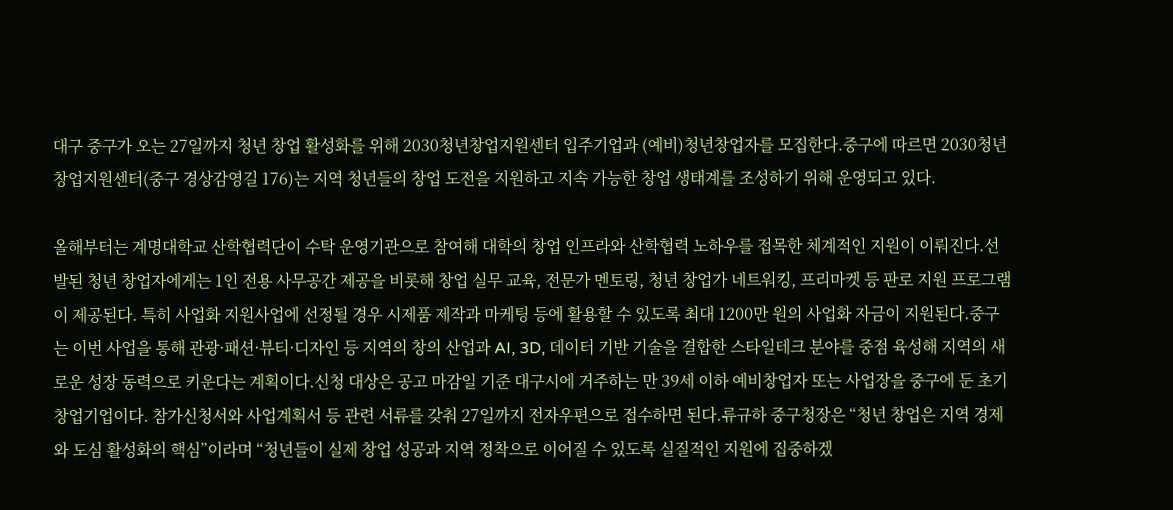대구 중구가 오는 27일까지 청년 창업 활성화를 위해 2030청년창업지원센터 입주기업과 (예비)청년창업자를 모집한다.중구에 따르면 2030청년창업지원센터(중구 경상감영길 176)는 지역 청년들의 창업 도전을 지원하고 지속 가능한 창업 생태계를 조성하기 위해 운영되고 있다.

올해부터는 계명대학교 산학협력단이 수탁 운영기관으로 참여해 대학의 창업 인프라와 산학협력 노하우를 접목한 체계적인 지원이 이뤄진다.선발된 청년 창업자에게는 1인 전용 사무공간 제공을 비롯해 창업 실무 교육, 전문가 멘토링, 청년 창업가 네트워킹, 프리마켓 등 판로 지원 프로그램이 제공된다. 특히 사업화 지원사업에 선정될 경우 시제품 제작과 마케팅 등에 활용할 수 있도록 최대 1200만 원의 사업화 자금이 지원된다.중구는 이번 사업을 통해 관광·패션·뷰티·디자인 등 지역의 창의 산업과 AI, 3D, 데이터 기반 기술을 결합한 스타일테크 분야를 중점 육성해 지역의 새로운 성장 동력으로 키운다는 계획이다.신청 대상은 공고 마감일 기준 대구시에 거주하는 만 39세 이하 예비창업자 또는 사업장을 중구에 둔 초기 창업기업이다. 참가신청서와 사업계획서 등 관련 서류를 갖춰 27일까지 전자우편으로 접수하면 된다.류규하 중구청장은 “청년 창업은 지역 경제와 도심 활성화의 핵심”이라며 “청년들이 실제 창업 성공과 지역 정착으로 이어질 수 있도록 실질적인 지원에 집중하겠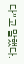다”고 말했다.